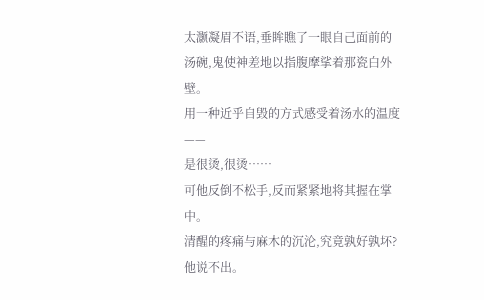太灏凝眉不语,垂眸瞧了一眼自己面前的汤碗,鬼使神差地以指腹摩挲着那瓷白外壁。
用一种近乎自毁的方式感受着汤水的温度——
是很烫,很烫……
可他反倒不松手,反而紧紧地将其握在掌中。
清醒的疼痛与麻木的沉沦,究竟孰好孰坏?他说不出。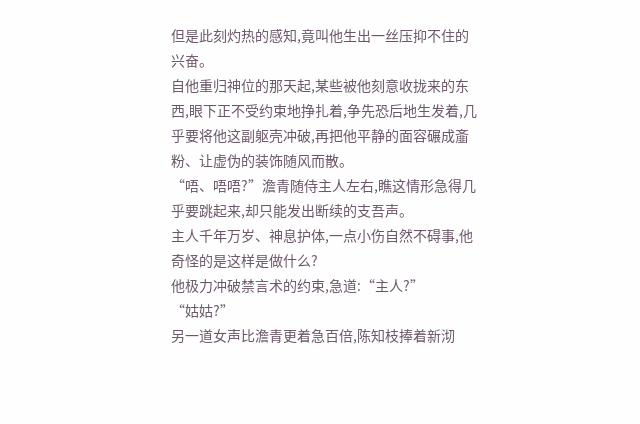但是此刻灼热的感知,竟叫他生出一丝压抑不住的兴奋。
自他重归神位的那天起,某些被他刻意收拢来的东西,眼下正不受约束地挣扎着,争先恐后地生发着,几乎要将他这副躯壳冲破,再把他平静的面容碾成齑粉、让虚伪的装饰随风而散。
“唔、唔唔?”澹青随侍主人左右,瞧这情形急得几乎要跳起来,却只能发出断续的支吾声。
主人千年万岁、神息护体,一点小伤自然不碍事,他奇怪的是这样是做什么?
他极力冲破禁言术的约束,急道:“主人?”
“姑姑?”
另一道女声比澹青更着急百倍,陈知枝捧着新沏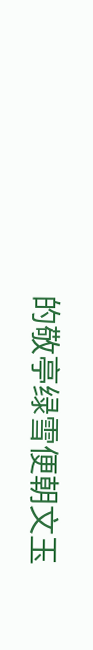的敬亭绿雪便朝文玉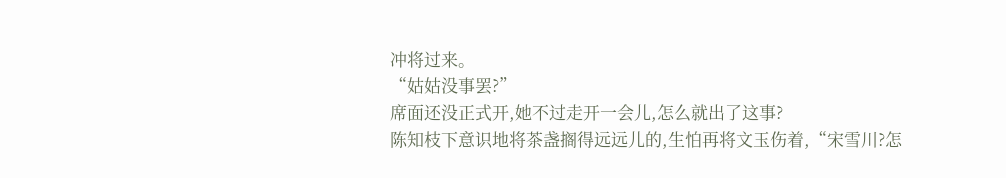冲将过来。
“姑姑没事罢?”
席面还没正式开,她不过走开一会儿,怎么就出了这事?
陈知枝下意识地将茶盏搁得远远儿的,生怕再将文玉伤着,“宋雪川?怎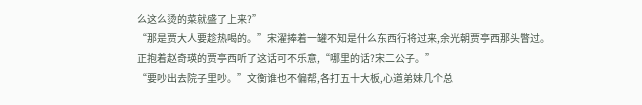么这么烫的菜就盛了上来?”
“那是贾大人要趁热喝的。”宋濯捧着一罐不知是什么东西行将过来,余光朝贾亭西那头瞥过。
正抱着赵奇瑛的贾亭西听了这话可不乐意,“哪里的话?宋二公子。”
“要吵出去院子里吵。”文衡谁也不偏帮,各打五十大板,心道弟妹几个总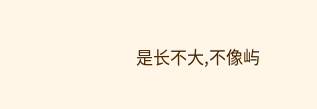是长不大,不像屿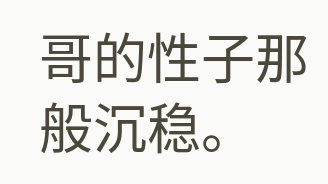哥的性子那般沉稳。